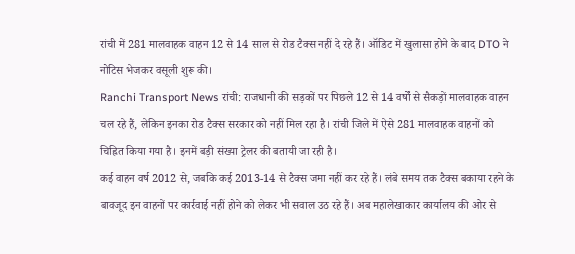रांची में 281 मालवाहक वाहन 12 से 14 साल से रोड टैक्स नहीं दे रहे हैं। ऑडिट में खुलासा होने के बाद DTO ने नोटिस भेजकर वसूली शुरू की।
Ranchi Transport News रांची: राजधानी की सड़कों पर पिछले 12 से 14 वर्षों से सैकड़ों मालवाहक वाहन चल रहे हैं, लेकिन इनका रोड टैक्स सरकार को नहीं मिल रहा है। रांची जिले में ऐसे 281 मालवाहक वाहनों को चिह्नित किया गया है। इनमें बड़ी संख्या ट्रेलर की बतायी जा रही है।
कई वाहन वर्ष 2012 से, जबकि कई 2013-14 से टैक्स जमा नहीं कर रहे हैं। लंबे समय तक टैक्स बकाया रहने के बावजूद इन वाहनों पर कार्रवाई नहीं होने को लेकर भी सवाल उठ रहे हैं। अब महालेखाकार कार्यालय की ओर से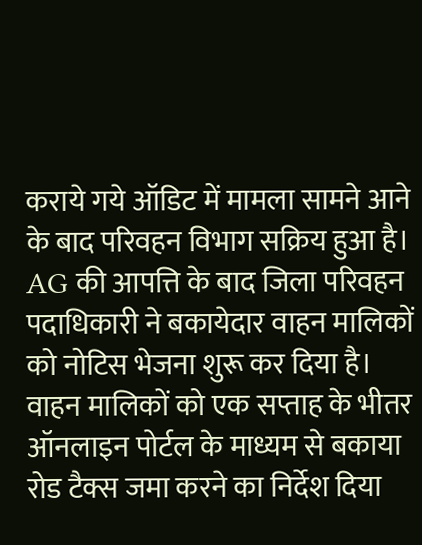कराये गये ऑडिट में मामला सामने आने के बाद परिवहन विभाग सक्रिय हुआ है।
AG की आपत्ति के बाद जिला परिवहन पदाधिकारी ने बकायेदार वाहन मालिकों को नोटिस भेजना शुरू कर दिया है। वाहन मालिकों को एक सप्ताह के भीतर ऑनलाइन पोर्टल के माध्यम से बकाया रोड टैक्स जमा करने का निर्देश दिया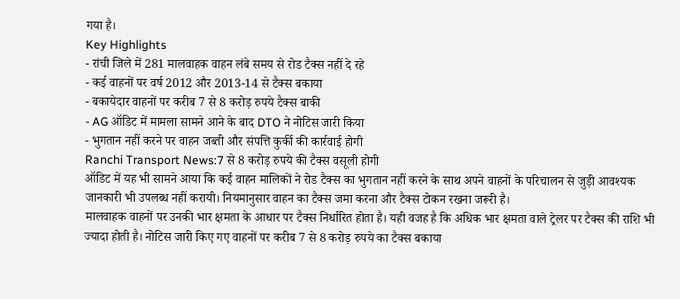गया है।
Key Highlights
- रांची जिले में 281 मालवाहक वाहन लंबे समय से रोड टैक्स नहीं दे रहे
- कई वाहनों पर वर्ष 2012 और 2013-14 से टैक्स बकाया
- बकायेदार वाहनों पर करीब 7 से 8 करोड़ रुपये टैक्स बाकी
- AG ऑडिट में मामला सामने आने के बाद DTO ने नोटिस जारी किया
- भुगतान नहीं करने पर वाहन जब्ती और संपत्ति कुर्की की कार्रवाई होगी
Ranchi Transport News:7 से 8 करोड़ रुपये की टैक्स वसूली होगी
ऑडिट में यह भी सामने आया कि कई वाहन मालिकों ने रोड टैक्स का भुगतान नहीं करने के साथ अपने वाहनों के परिचालन से जुड़ी आवश्यक जानकारी भी उपलब्ध नहीं करायी। नियमानुसार वाहन का टैक्स जमा करना और टैक्स टोकन रखना जरूरी है।
मालवाहक वाहनों पर उनकी भार क्षमता के आधार पर टैक्स निर्धारित होता है। यही वजह है कि अधिक भार क्षमता वाले ट्रेलर पर टैक्स की राशि भी ज्यादा होती है। नोटिस जारी किए गए वाहनों पर करीब 7 से 8 करोड़ रुपये का टैक्स बकाया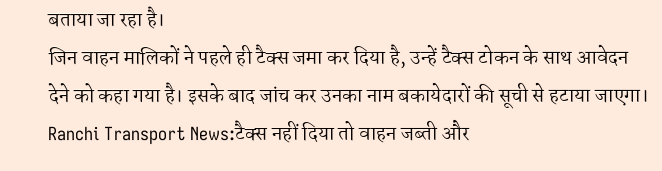बताया जा रहा है।
जिन वाहन मालिकों ने पहले ही टैक्स जमा कर दिया है, उन्हें टैक्स टोकन के साथ आवेदन देने को कहा गया है। इसके बाद जांच कर उनका नाम बकायेदारों की सूची से हटाया जाएगा।
Ranchi Transport News:टैक्स नहीं दिया तो वाहन जब्ती और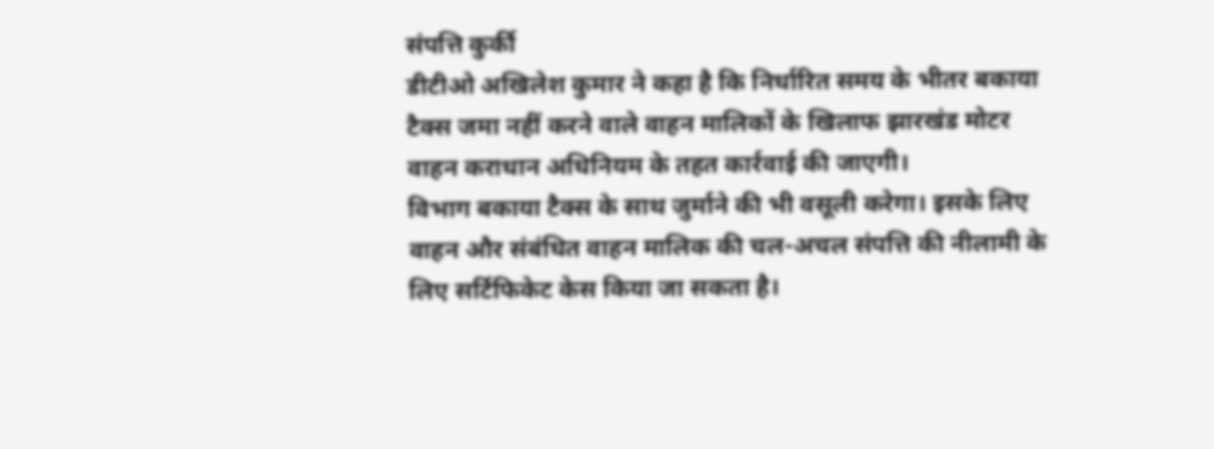संपत्ति कुर्की
डीटीओ अखिलेश कुमार ने कहा है कि निर्धारित समय के भीतर बकाया टैक्स जमा नहीं करने वाले वाहन मालिकों के खिलाफ झारखंड मोटर वाहन कराधान अधिनियम के तहत कार्रवाई की जाएगी।
विभाग बकाया टैक्स के साथ जुर्माने की भी वसूली करेगा। इसके लिए वाहन और संबंधित वाहन मालिक की चल-अचल संपत्ति की नीलामी के लिए सर्टिफिकेट केस किया जा सकता है।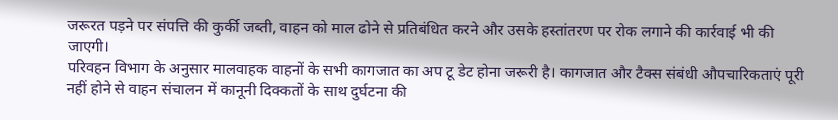जरूरत पड़ने पर संपत्ति की कुर्की जब्ती, वाहन को माल ढोने से प्रतिबंधित करने और उसके हस्तांतरण पर रोक लगाने की कार्रवाई भी की जाएगी।
परिवहन विभाग के अनुसार मालवाहक वाहनों के सभी कागजात का अप टू डेट होना जरूरी है। कागजात और टैक्स संबंधी औपचारिकताएं पूरी नहीं होने से वाहन संचालन में कानूनी दिक्कतों के साथ दुर्घटना की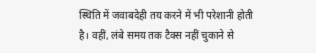स्थिति में जवाबदेही तय करने में भी परेशानी होती है। वहीं, लंबे समय तक टैक्स नहीं चुकाने से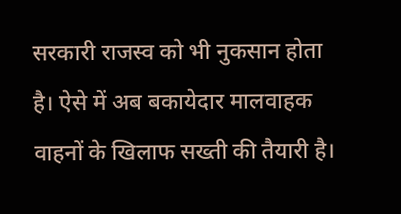सरकारी राजस्व को भी नुकसान होता है। ऐसे में अब बकायेदार मालवाहक वाहनों के खिलाफ सख्ती की तैयारी है।